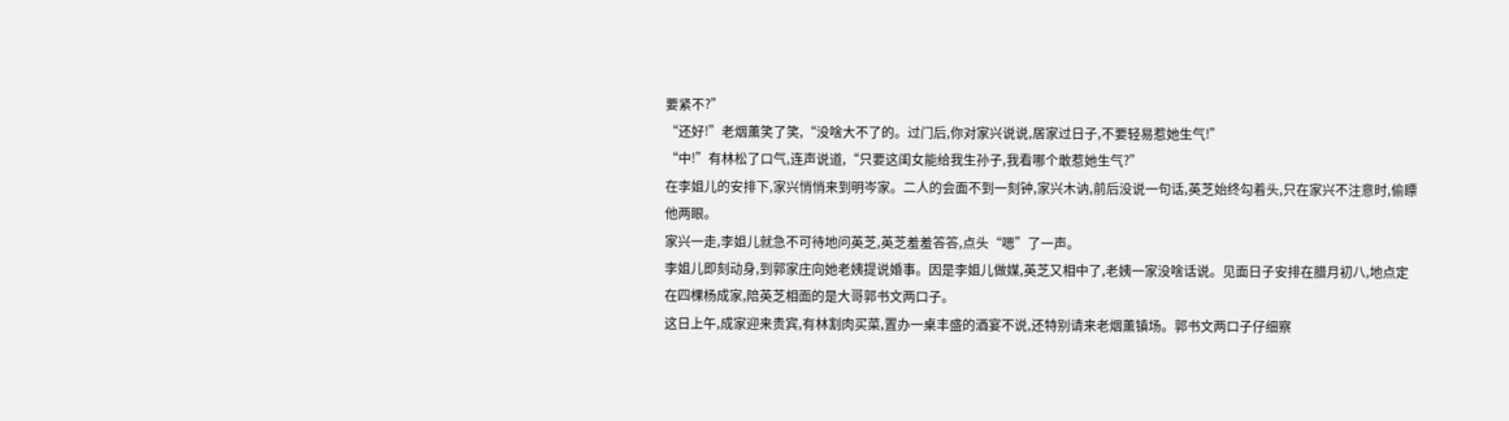要紧不?”
“还好!”老烟薰笑了笑,“没啥大不了的。过门后,你对家兴说说,居家过日子,不要轻易惹她生气!”
“中!”有林松了口气,连声说道,“只要这闺女能给我生孙子,我看哪个敢惹她生气?”
在李姐儿的安排下,家兴悄悄来到明岑家。二人的会面不到一刻钟,家兴木讷,前后没说一句话,英芝始终勾着头,只在家兴不注意时,偷瞟他两眼。
家兴一走,李姐儿就急不可待地问英芝,英芝羞羞答答,点头“嗯”了一声。
李姐儿即刻动身,到郭家庄向她老姨提说婚事。因是李姐儿做媒,英芝又相中了,老姨一家没啥话说。见面日子安排在腊月初八,地点定在四棵杨成家,陪英芝相面的是大哥郭书文两口子。
这日上午,成家迎来贵宾,有林割肉买菜,置办一桌丰盛的酒宴不说,还特别请来老烟薰镇场。郭书文两口子仔细察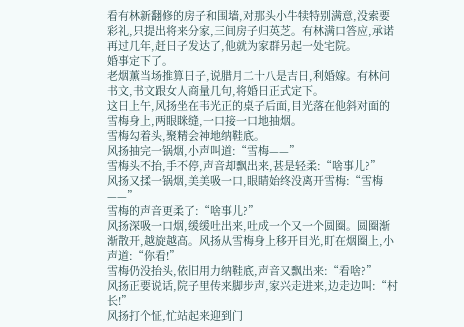看有林新翻修的房子和围墙,对那头小牛犊特别满意,没索要彩礼,只提出将来分家,三间房子归英芝。有林满口答应,承诺再过几年,赶日子发达了,他就为家群另起一处宅院。
婚事定下了。
老烟薰当场推算日子,说腊月二十八是吉日,利婚嫁。有林问书文,书文跟女人商量几句,将婚日正式定下。
这日上午,风扬坐在韦光正的桌子后面,目光落在他斜对面的雪梅身上,两眼眯缝,一口接一口地抽烟。
雪梅勾着头,聚精会神地纳鞋底。
风扬抽完一锅烟,小声叫道:“雪梅——”
雪梅头不抬,手不停,声音却飘出来,甚是轻柔:“啥事儿?”
风扬又揉一锅烟,美美吸一口,眼睛始终没离开雪梅:“雪梅——”
雪梅的声音更柔了:“啥事儿?”
风扬深吸一口烟,缓缓吐出来,吐成一个又一个圆圈。圆圈渐渐散开,越旋越高。风扬从雪梅身上移开目光,盯在烟圈上,小声道:“你看!”
雪梅仍没抬头,依旧用力纳鞋底,声音又飘出来:“看啥?”
风扬正要说话,院子里传来脚步声,家兴走进来,边走边叫:“村长!”
风扬打个怔,忙站起来迎到门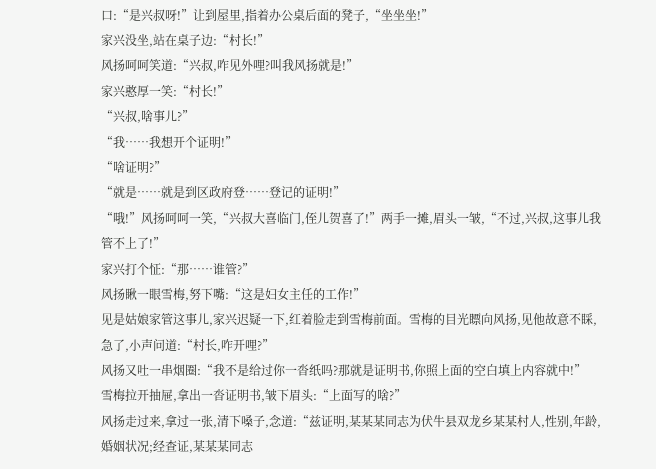口:“是兴叔呀!”让到屋里,指着办公桌后面的凳子,“坐坐坐!”
家兴没坐,站在桌子边:“村长!”
风扬呵呵笑道:“兴叔,咋见外哩?叫我风扬就是!”
家兴憨厚一笑:“村长!”
“兴叔,啥事儿?”
“我……我想开个证明!”
“啥证明?”
“就是……就是到区政府登……登记的证明!”
“哦!”风扬呵呵一笑,“兴叔大喜临门,侄儿贺喜了!”两手一摊,眉头一皱,“不过,兴叔,这事儿我管不上了!”
家兴打个怔:“那……谁管?”
风扬瞅一眼雪梅,努下嘴:“这是妇女主任的工作!”
见是姑娘家管这事儿,家兴迟疑一下,红着脸走到雪梅前面。雪梅的目光瞟向风扬,见他故意不睬,急了,小声问道:“村长,咋开哩?”
风扬又吐一串烟圈:“我不是给过你一沓纸吗?那就是证明书,你照上面的空白填上内容就中!”
雪梅拉开抽屉,拿出一沓证明书,皱下眉头:“上面写的啥?”
风扬走过来,拿过一张,清下嗓子,念道:“兹证明,某某某同志为伏牛县双龙乡某某村人,性别,年龄,婚姻状况;经查证,某某某同志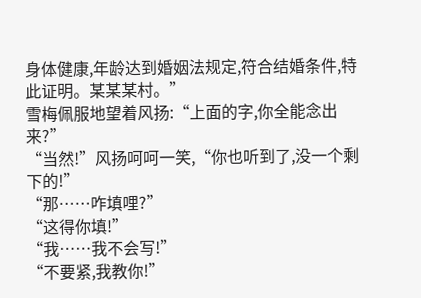身体健康,年龄达到婚姻法规定,符合结婚条件,特此证明。某某某村。”
雪梅佩服地望着风扬:“上面的字,你全能念出来?”
“当然!”风扬呵呵一笑,“你也听到了,没一个剩下的!”
“那……咋填哩?”
“这得你填!”
“我……我不会写!”
“不要紧,我教你!”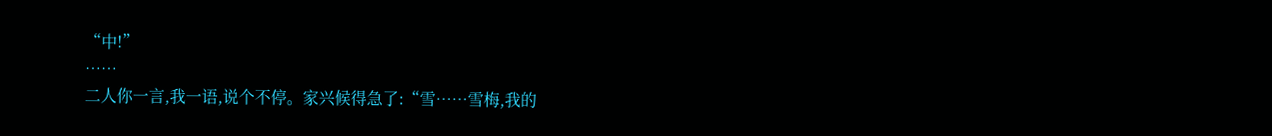“中!”
……
二人你一言,我一语,说个不停。家兴候得急了:“雪……雪梅,我的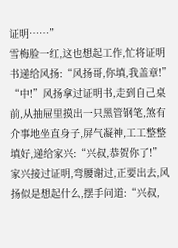证明……”
雪梅脸一红,这也想起工作,忙将证明书递给风扬:“风扬哥,你填,我盖章!”
“中!”风扬拿过证明书,走到自己桌前,从抽屉里摸出一只黑管钢笔,煞有介事地坐直身子,屏气凝神,工工整整填好,递给家兴:“兴叔,恭贺你了!”
家兴接过证明,弯腰谢过,正要出去,风扬似是想起什么,摆手问道:“兴叔,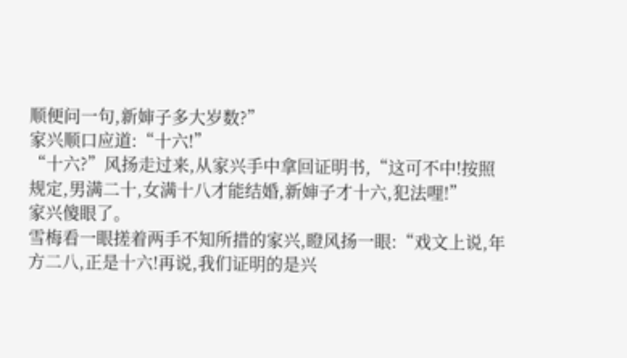顺便问一句,新婶子多大岁数?”
家兴顺口应道:“十六!”
“十六?”风扬走过来,从家兴手中拿回证明书,“这可不中!按照规定,男满二十,女满十八才能结婚,新婶子才十六,犯法哩!”
家兴傻眼了。
雪梅看一眼搓着两手不知所措的家兴,瞪风扬一眼:“戏文上说,年方二八,正是十六!再说,我们证明的是兴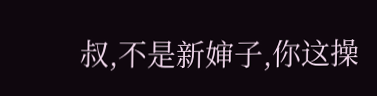叔,不是新婶子,你这操